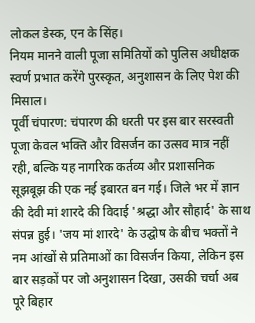लोकल डेस्क, एन के सिंह।
नियम मानने वाली पूजा समितियों को पुलिस अधीक्षक स्वर्ण प्रभात करेंगे पुरस्कृत, अनुशासन के लिए पेश की मिसाल।
पूर्वी चंपारण: चंपारण की धरती पर इस बार सरस्वती पूजा केवल भक्ति और विसर्जन का उत्सव मात्र नहीं रही, बल्कि यह नागरिक कर्तव्य और प्रशासनिक सूझबूझ की एक नई इबारत बन गई। जिले भर में ज्ञान की देवी मां शारदे की विदाई 'श्रद्धा और सौहार्द' के साथ संपन्न हुई। 'जय मां शारदे' के उद्घोष के बीच भक्तों ने नम आंखों से प्रतिमाओं का विसर्जन किया, लेकिन इस बार सड़कों पर जो अनुशासन दिखा, उसकी चर्चा अब पूरे बिहार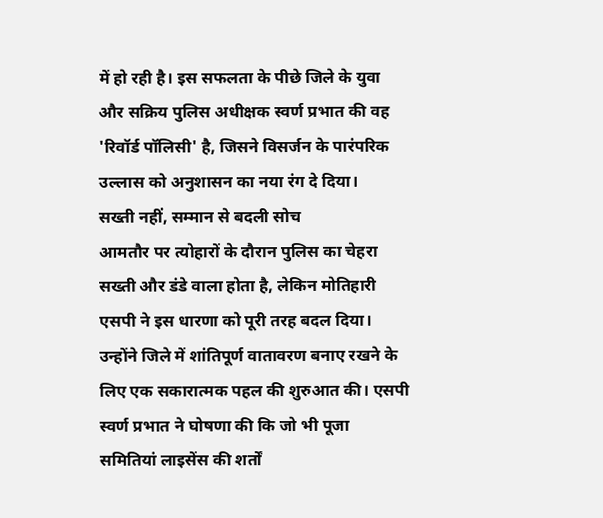में हो रही है। इस सफलता के पीछे जिले के युवा और सक्रिय पुलिस अधीक्षक स्वर्ण प्रभात की वह 'रिवॉर्ड पॉलिसी' है, जिसने विसर्जन के पारंपरिक उल्लास को अनुशासन का नया रंग दे दिया।
सख्ती नहीं, सम्मान से बदली सोच
आमतौर पर त्योहारों के दौरान पुलिस का चेहरा सख्ती और डंडे वाला होता है, लेकिन मोतिहारी एसपी ने इस धारणा को पूरी तरह बदल दिया। उन्होंने जिले में शांतिपूर्ण वातावरण बनाए रखने के लिए एक सकारात्मक पहल की शुरुआत की। एसपी स्वर्ण प्रभात ने घोषणा की कि जो भी पूजा समितियां लाइसेंस की शर्तों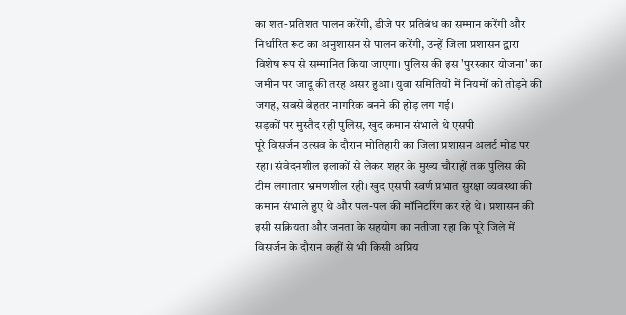का शत-प्रतिशत पालन करेंगी, डीजे पर प्रतिबंध का सम्मान करेंगी और निर्धारित रूट का अनुशासन से पालन करेंगी, उन्हें जिला प्रशासन द्वारा विशेष रूप से सम्मानित किया जाएगा। पुलिस की इस 'पुरस्कार योजना' का जमीन पर जादू की तरह असर हुआ। युवा समितियों में नियमों को तोड़ने की जगह, सबसे बेहतर नागरिक बनने की होड़ लग गई।
सड़कों पर मुस्तैद रही पुलिस, खुद कमान संभाले थे एसपी
पूरे विसर्जन उत्सव के दौरान मोतिहारी का जिला प्रशासन अलर्ट मोड पर रहा। संवेदनशील इलाकों से लेकर शहर के मुख्य चौराहों तक पुलिस की टीम लगातार भ्रमणशील रही। खुद एसपी स्वर्ण प्रभात सुरक्षा व्यवस्था की कमान संभाले हुए थे और पल-पल की मॉनिटरिंग कर रहे थे। प्रशासन की इसी सक्रियता और जनता के सहयोग का नतीजा रहा कि पूरे जिले में विसर्जन के दौरान कहीं से भी किसी अप्रिय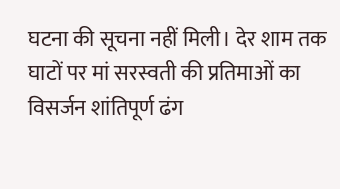घटना की सूचना नहीं मिली। देर शाम तक घाटों पर मां सरस्वती की प्रतिमाओं का विसर्जन शांतिपूर्ण ढंग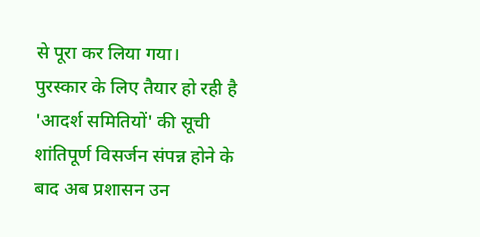से पूरा कर लिया गया।
पुरस्कार के लिए तैयार हो रही है 'आदर्श समितियों' की सूची
शांतिपूर्ण विसर्जन संपन्न होने के बाद अब प्रशासन उन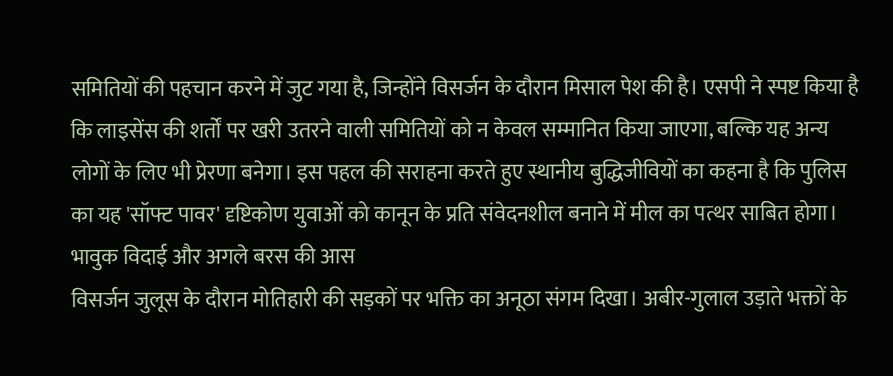समितियों की पहचान करने में जुट गया है, जिन्होंने विसर्जन के दौरान मिसाल पेश की है। एसपी ने स्पष्ट किया है कि लाइसेंस की शर्तों पर खरी उतरने वाली समितियों को न केवल सम्मानित किया जाएगा, बल्कि यह अन्य लोगों के लिए भी प्रेरणा बनेगा। इस पहल की सराहना करते हुए स्थानीय बुद्धिजीवियों का कहना है कि पुलिस का यह 'सॉफ्ट पावर' दृष्टिकोण युवाओं को कानून के प्रति संवेदनशील बनाने में मील का पत्थर साबित होगा।
भावुक विदाई और अगले बरस की आस
विसर्जन जुलूस के दौरान मोतिहारी की सड़कों पर भक्ति का अनूठा संगम दिखा। अबीर-गुलाल उड़ाते भक्तों के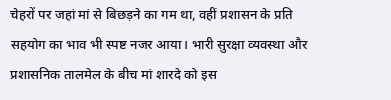चेहरों पर जहां मां से बिछड़ने का गम था, वहीं प्रशासन के प्रति सहयोग का भाव भी स्पष्ट नजर आया। भारी सुरक्षा व्यवस्था और प्रशासनिक तालमेल के बीच मां शारदे को इस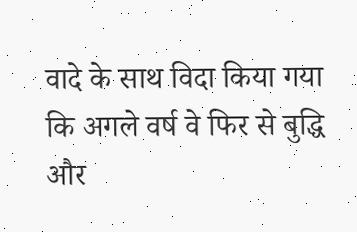वादे के साथ विदा किया गया कि अगले वर्ष वे फिर से बुद्धि और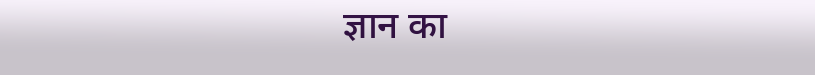ज्ञान का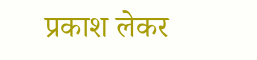प्रकाश लेकर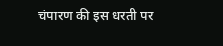चंपारण की इस धरती पर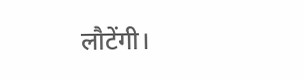लौटेंगी।